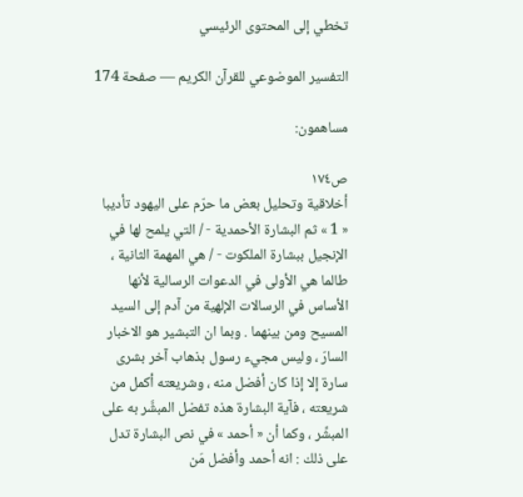تخطي إلى المحتوى الرئيسي

التفسير الموضوعي للقرآن الكريم — صفحة 174

مساهمون:

ص١٧٤
أخلاقية وتحليل بعض ما حرّم على اليهود تأديبا « 1 » ثم البشارة الأحمدية - / التي يلمح لها في الإنجيل ببشارة الملكوت - / هي المهمة الثانية ، طالما هي الأولى في الدعوات الرسالية لأنها الأساس في الرسالات الإلهية من آدم إلى السيد المسيح ومن بينهما . وبما ان التبشير هو الاخبار السارّ ، وليس مجيء رسول بذهاب آخر بشرى سارة إلا إذا كان أفضل منه ، وشريعته أكمل من شريعته ، فآية البشارة هذه تفضل المبشَّر به على المبشِّر ، وكما أن « أحمد » في نص البشارة تدل على ذلك : انه أحمد وأفضل مَن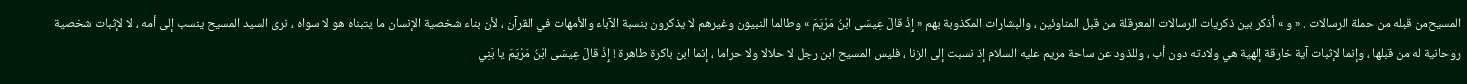المسيح‌من قبله من حملة الرسالات . « و » أذكر بين ذكريات الرسالات المعرقلة من قبل المناوئين ، والبشارات المكذوبة بهم « إِذْ قالَ عِيسَى ابْنُ مَرْيَمَ » وطالما النبيون وغيرهم لا يذكرون بنسبة الآباء والأمهات في القرآن ، لأن بناء شخصية الإنسان ما يتبناه هو لا سواه ، نرى السيد المسيح ينسب إلى أمه ، لا لإثبات شخصية روحانية له من قبلها ، وإنما لإثبات آية خارقة إلهية هي ولادته دون أب ، وللذود عن ساحة مريم عليه السلام إذ نسبت إلى الزنا ، فليس المسيح ابن رجل لا حلالا ولا حراما ، إنما ابن باكرة طاهرة ! إِذْ قالَ عِيسَى ابْنُ مَرْيَمَ يا بَنِي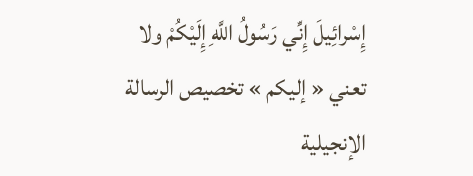إِسْرائِيلَ إِنِّي رَسُولُ اللَّهِ إِلَيْكُمْ ولا تعني « إليكم » تخصيص الرسالة الإنجيلية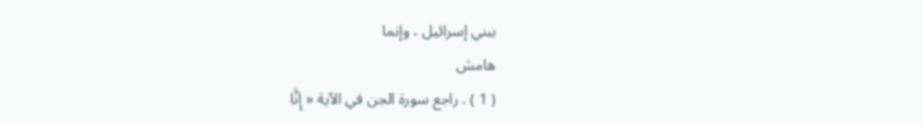ببني إسرائيل ، وإنما
هامش
( 1 ) . راجع سورة الجن في الآية « إِنَّا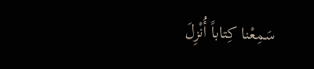سَمِعْنا كِتاباً أُنْزِلَ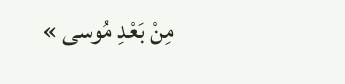مِنْ بَعْدِ مُوسى »